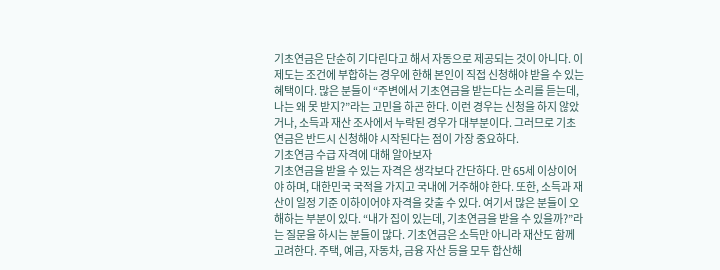기초연금은 단순히 기다린다고 해서 자동으로 제공되는 것이 아니다. 이 제도는 조건에 부합하는 경우에 한해 본인이 직접 신청해야 받을 수 있는 혜택이다. 많은 분들이 “주변에서 기초연금을 받는다는 소리를 듣는데, 나는 왜 못 받지?”라는 고민을 하곤 한다. 이런 경우는 신청을 하지 않았거나, 소득과 재산 조사에서 누락된 경우가 대부분이다. 그러므로 기초연금은 반드시 신청해야 시작된다는 점이 가장 중요하다.
기초연금 수급 자격에 대해 알아보자
기초연금을 받을 수 있는 자격은 생각보다 간단하다. 만 65세 이상이어야 하며, 대한민국 국적을 가지고 국내에 거주해야 한다. 또한, 소득과 재산이 일정 기준 이하이어야 자격을 갖출 수 있다. 여기서 많은 분들이 오해하는 부분이 있다. “내가 집이 있는데, 기초연금을 받을 수 있을까?”라는 질문을 하시는 분들이 많다. 기초연금은 소득만 아니라 재산도 함께 고려한다. 주택, 예금, 자동차, 금융 자산 등을 모두 합산해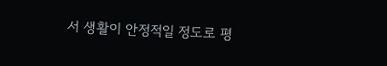서 생활이 안정적일 정도로 평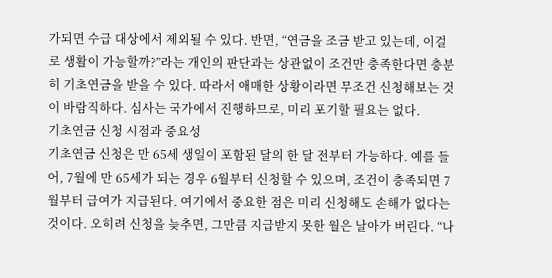가되면 수급 대상에서 제외될 수 있다. 반면, “연금을 조금 받고 있는데, 이걸로 생활이 가능할까?”라는 개인의 판단과는 상관없이 조건만 충족한다면 충분히 기초연금을 받을 수 있다. 따라서 애매한 상황이라면 무조건 신청해보는 것이 바람직하다. 심사는 국가에서 진행하므로, 미리 포기할 필요는 없다.
기초연금 신청 시점과 중요성
기초연금 신청은 만 65세 생일이 포함된 달의 한 달 전부터 가능하다. 예를 들어, 7월에 만 65세가 되는 경우 6월부터 신청할 수 있으며, 조건이 충족되면 7월부터 급여가 지급된다. 여기에서 중요한 점은 미리 신청해도 손해가 없다는 것이다. 오히려 신청을 늦추면, 그만큼 지급받지 못한 월은 날아가 버린다. “나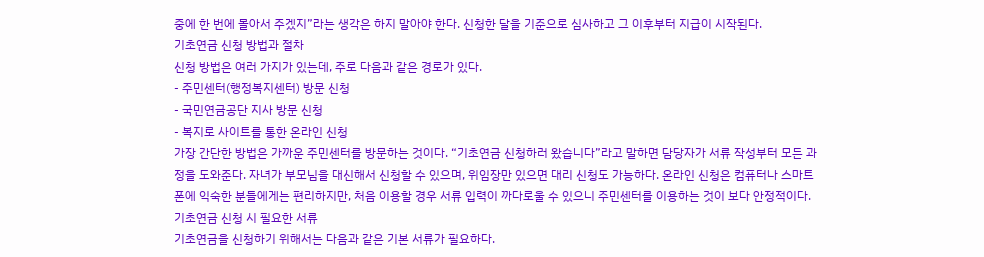중에 한 번에 몰아서 주겠지”라는 생각은 하지 말아야 한다. 신청한 달을 기준으로 심사하고 그 이후부터 지급이 시작된다.
기초연금 신청 방법과 절차
신청 방법은 여러 가지가 있는데, 주로 다음과 같은 경로가 있다.
- 주민센터(행정복지센터) 방문 신청
- 국민연금공단 지사 방문 신청
- 복지로 사이트를 통한 온라인 신청
가장 간단한 방법은 가까운 주민센터를 방문하는 것이다. “기초연금 신청하러 왔습니다”라고 말하면 담당자가 서류 작성부터 모든 과정을 도와준다. 자녀가 부모님을 대신해서 신청할 수 있으며, 위임장만 있으면 대리 신청도 가능하다. 온라인 신청은 컴퓨터나 스마트폰에 익숙한 분들에게는 편리하지만, 처음 이용할 경우 서류 입력이 까다로울 수 있으니 주민센터를 이용하는 것이 보다 안정적이다.
기초연금 신청 시 필요한 서류
기초연금을 신청하기 위해서는 다음과 같은 기본 서류가 필요하다.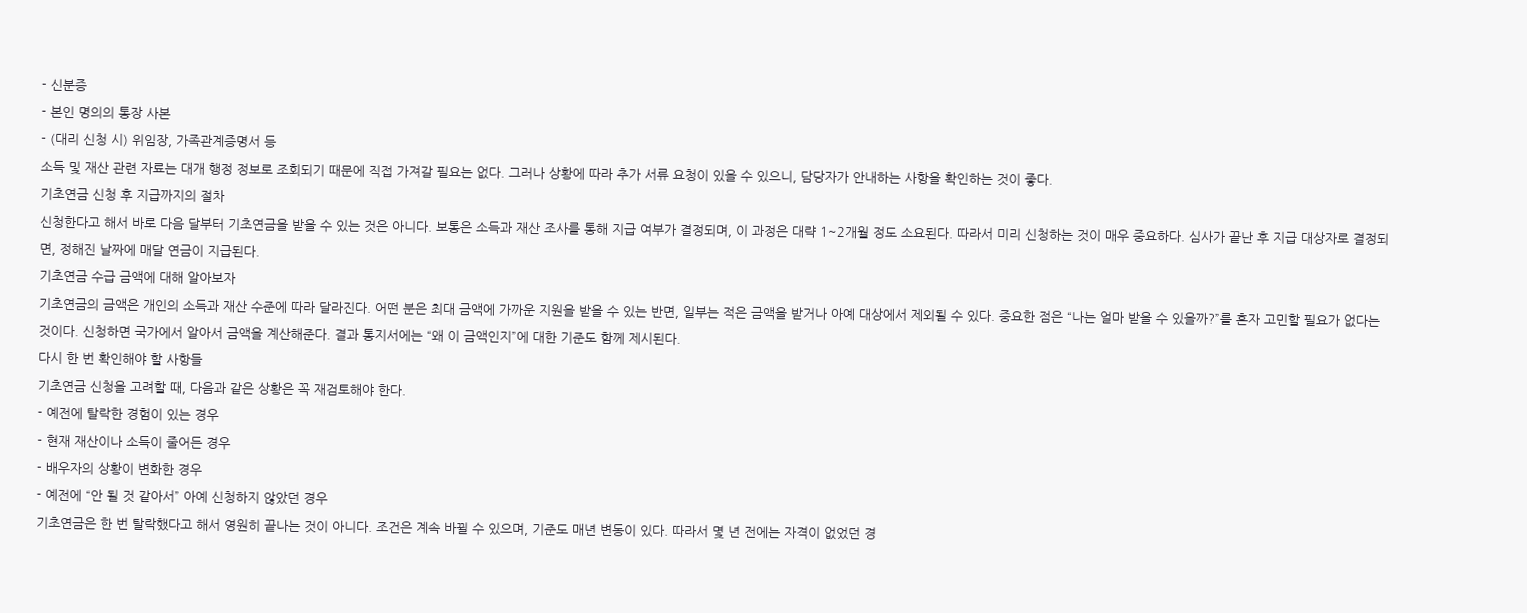- 신분증
- 본인 명의의 통장 사본
- (대리 신청 시) 위임장, 가족관계증명서 등
소득 및 재산 관련 자료는 대개 행정 정보로 조회되기 때문에 직접 가져갈 필요는 없다. 그러나 상황에 따라 추가 서류 요청이 있을 수 있으니, 담당자가 안내하는 사항을 확인하는 것이 좋다.
기초연금 신청 후 지급까지의 절차
신청한다고 해서 바로 다음 달부터 기초연금을 받을 수 있는 것은 아니다. 보통은 소득과 재산 조사를 통해 지급 여부가 결정되며, 이 과정은 대략 1~2개월 정도 소요된다. 따라서 미리 신청하는 것이 매우 중요하다. 심사가 끝난 후 지급 대상자로 결정되면, 정해진 날짜에 매달 연금이 지급된다.
기초연금 수급 금액에 대해 알아보자
기초연금의 금액은 개인의 소득과 재산 수준에 따라 달라진다. 어떤 분은 최대 금액에 가까운 지원을 받을 수 있는 반면, 일부는 적은 금액을 받거나 아예 대상에서 제외될 수 있다. 중요한 점은 “나는 얼마 받을 수 있을까?”를 혼자 고민할 필요가 없다는 것이다. 신청하면 국가에서 알아서 금액을 계산해준다. 결과 통지서에는 “왜 이 금액인지”에 대한 기준도 함께 제시된다.
다시 한 번 확인해야 할 사항들
기초연금 신청을 고려할 때, 다음과 같은 상황은 꼭 재검토해야 한다.
- 예전에 탈락한 경험이 있는 경우
- 현재 재산이나 소득이 줄어든 경우
- 배우자의 상황이 변화한 경우
- 예전에 “안 될 것 같아서” 아예 신청하지 않았던 경우
기초연금은 한 번 탈락했다고 해서 영원히 끝나는 것이 아니다. 조건은 계속 바뀔 수 있으며, 기준도 매년 변동이 있다. 따라서 몇 년 전에는 자격이 없었던 경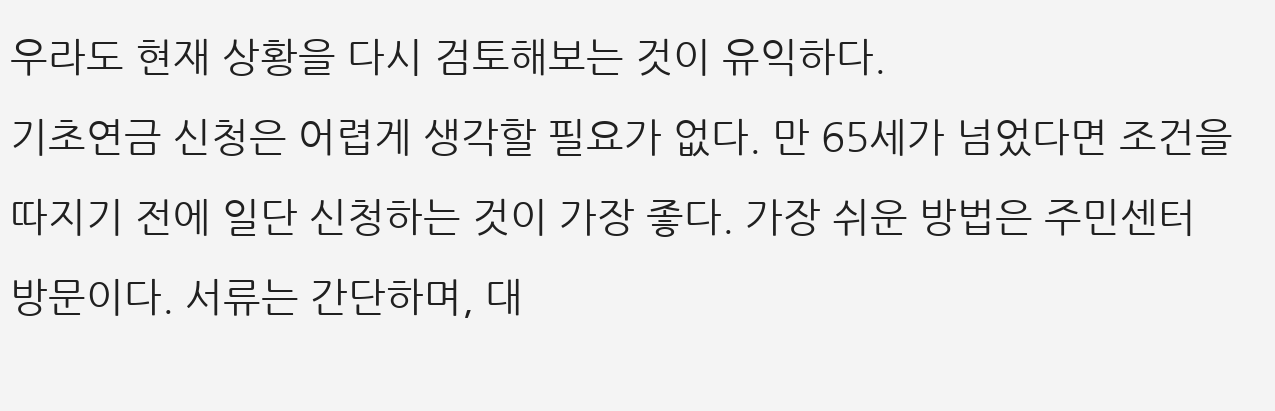우라도 현재 상황을 다시 검토해보는 것이 유익하다.
기초연금 신청은 어렵게 생각할 필요가 없다. 만 65세가 넘었다면 조건을 따지기 전에 일단 신청하는 것이 가장 좋다. 가장 쉬운 방법은 주민센터 방문이다. 서류는 간단하며, 대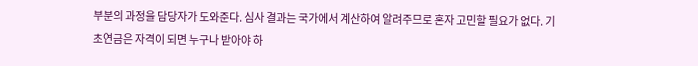부분의 과정을 담당자가 도와준다. 심사 결과는 국가에서 계산하여 알려주므로 혼자 고민할 필요가 없다. 기초연금은 자격이 되면 누구나 받아야 하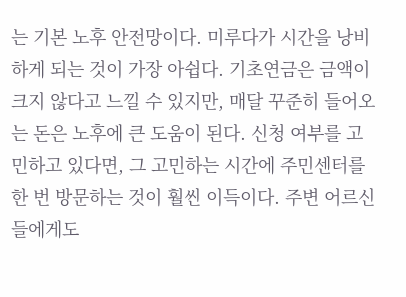는 기본 노후 안전망이다. 미루다가 시간을 낭비하게 되는 것이 가장 아쉽다. 기초연금은 금액이 크지 않다고 느낄 수 있지만, 매달 꾸준히 들어오는 돈은 노후에 큰 도움이 된다. 신청 여부를 고민하고 있다면, 그 고민하는 시간에 주민센터를 한 번 방문하는 것이 훨씬 이득이다. 주변 어르신들에게도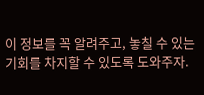이 정보를 꼭 알려주고, 놓칠 수 있는 기회를 차지할 수 있도록 도와주자.